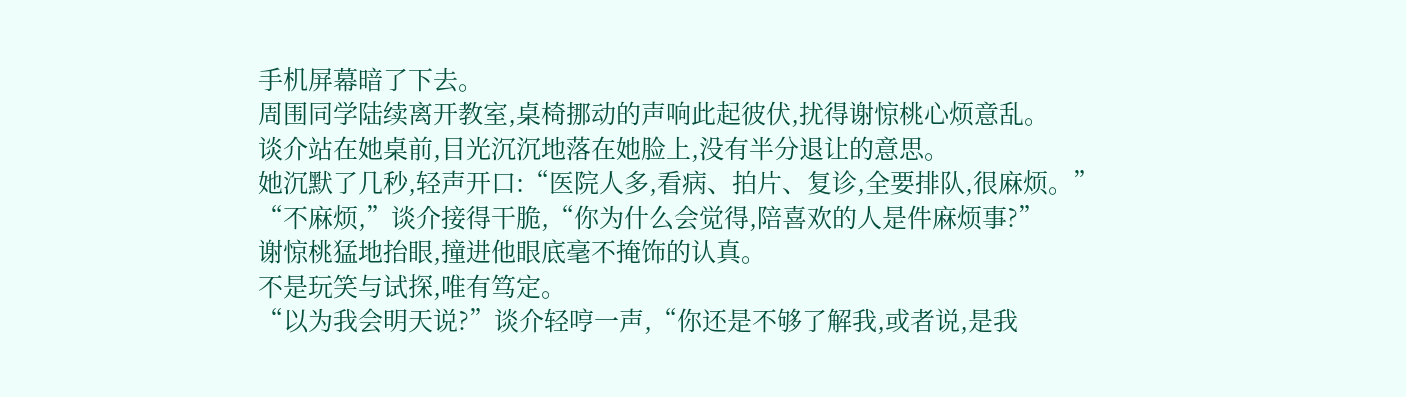手机屏幕暗了下去。
周围同学陆续离开教室,桌椅挪动的声响此起彼伏,扰得谢惊桃心烦意乱。
谈介站在她桌前,目光沉沉地落在她脸上,没有半分退让的意思。
她沉默了几秒,轻声开口:“医院人多,看病、拍片、复诊,全要排队,很麻烦。”
“不麻烦,”谈介接得干脆,“你为什么会觉得,陪喜欢的人是件麻烦事?”
谢惊桃猛地抬眼,撞进他眼底毫不掩饰的认真。
不是玩笑与试探,唯有笃定。
“以为我会明天说?”谈介轻哼一声,“你还是不够了解我,或者说,是我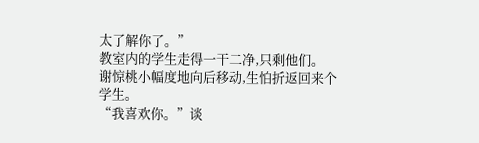太了解你了。”
教室内的学生走得一干二净,只剩他们。
谢惊桃小幅度地向后移动,生怕折返回来个学生。
“我喜欢你。”谈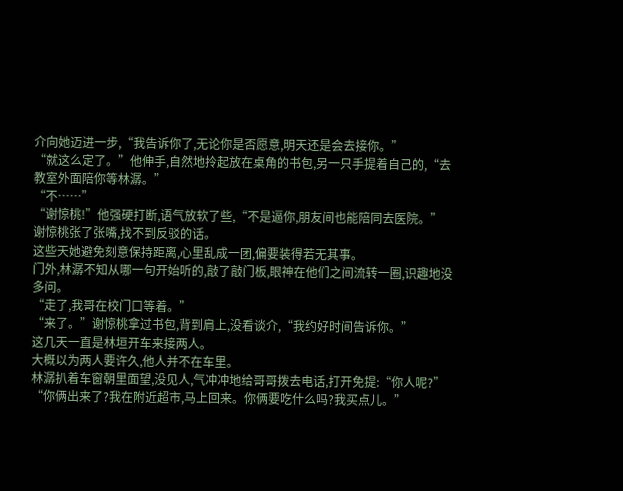介向她迈进一步,“我告诉你了,无论你是否愿意,明天还是会去接你。”
“就这么定了。”他伸手,自然地拎起放在桌角的书包,另一只手提着自己的,“去教室外面陪你等林潺。”
“不……”
“谢惊桃!”他强硬打断,语气放软了些,“不是逼你,朋友间也能陪同去医院。”
谢惊桃张了张嘴,找不到反驳的话。
这些天她避免刻意保持距离,心里乱成一团,偏要装得若无其事。
门外,林潺不知从哪一句开始听的,敲了敲门板,眼神在他们之间流转一圈,识趣地没多问。
“走了,我哥在校门口等着。”
“来了。”谢惊桃拿过书包,背到肩上,没看谈介,“我约好时间告诉你。”
这几天一直是林垣开车来接两人。
大概以为两人要许久,他人并不在车里。
林潺扒着车窗朝里面望,没见人,气冲冲地给哥哥拨去电话,打开免提:“你人呢?”
“你俩出来了?我在附近超市,马上回来。你俩要吃什么吗?我买点儿。”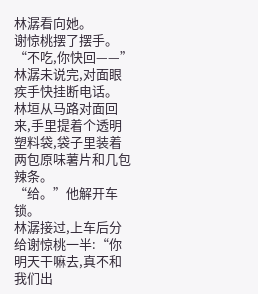林潺看向她。
谢惊桃摆了摆手。
“不吃,你快回——”林潺未说完,对面眼疾手快挂断电话。
林垣从马路对面回来,手里提着个透明塑料袋,袋子里装着两包原味薯片和几包辣条。
“给。”他解开车锁。
林潺接过,上车后分给谢惊桃一半:“你明天干嘛去,真不和我们出